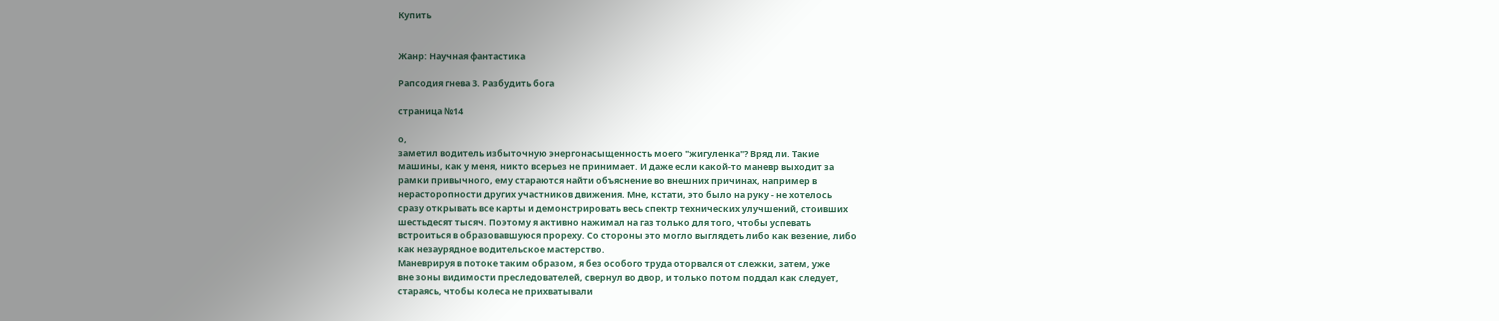Купить


Жанр: Научная фантастика

Рапсодия гнева 3. Разбудить бога

страница №14

о,
заметил водитель избыточную энергонасыщенность моего "жигуленка"? Вряд ли. Такие
машины, как у меня, никто всерьез не принимает. И даже если какой-то маневр выходит за
рамки привычного, ему стараются найти объяснение во внешних причинах, например в
нерасторопности других участников движения. Мне, кстати, это было на руку - не хотелось
сразу открывать все карты и демонстрировать весь спектр технических улучшений, стоивших
шестьдесят тысяч. Поэтому я активно нажимал на газ только для того, чтобы успевать
встроиться в образовавшуюся прореху. Со стороны это могло выглядеть либо как везение, либо
как незаурядное водительское мастерство.
Маневрируя в потоке таким образом, я без особого труда оторвался от слежки, затем, уже
вне зоны видимости преследователей, свернул во двор, и только потом поддал как следует,
стараясь, чтобы колеса не прихватывали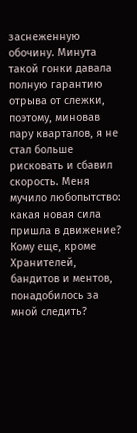заснеженную обочину. Минута такой гонки давала
полную гарантию отрыва от слежки, поэтому, миновав пару кварталов, я не стал больше
рисковать и сбавил скорость. Меня мучило любопытство: какая новая сила пришла в движение?
Кому еще, кроме Хранителей, бандитов и ментов, понадобилось за мной следить?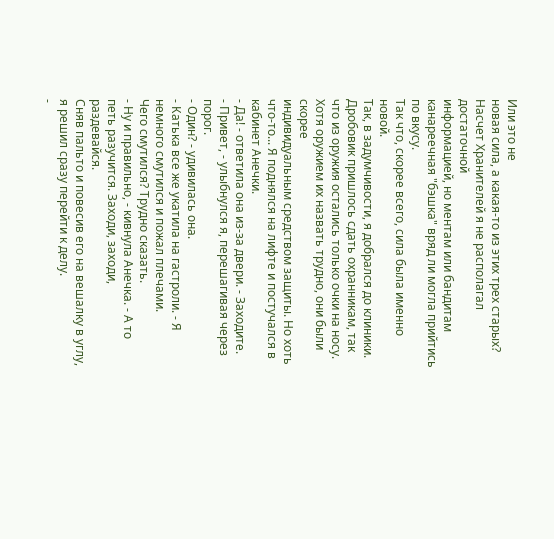Или это не
новая сила, а какая-то из этих трех старых? Насчет Хранителей я не располагал достаточной
информацией, но ментам или бандитам канареечная "бэшка" вряд ли могла прийтись по вкусу.
Так что, скорее всего, сила была именно новой.
Так, в задумчивости, я добрался до клиники. Дробовик пришлось сдать охранникам, так
что из оружия остались только очки на носу. Хотя оружием их назвать трудно, они были скорее
индивидуальным средством защиты. Но хоть что-то... Я поднялся на лифте и постучался в
кабинет Анечки.
- Да! - ответила она из-за двери. - Заходите.
- Привет, - улыбнулся я, перешагивая через порог.
- Один? - удивилась она.
- Катька все же укатила на гастроли. - Я немного смутился и пожал плечами.
Чего смутился? Трудно сказать.
- Ну и правильно, - кивнула Анечка. - А то петь разучится. Заходи, заходи,
раздевайся.
Сняв пальто и повесив его на вешалку в углу, я решил сразу перейти к делу.
-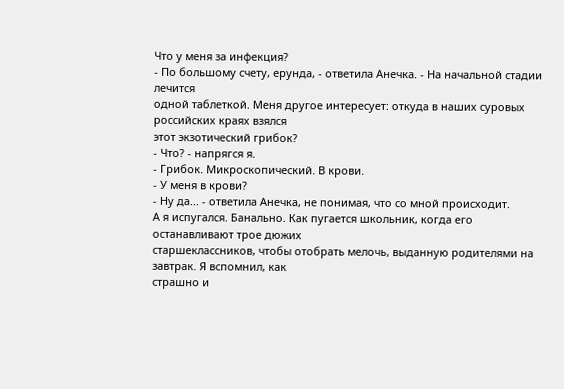Что у меня за инфекция?
- По большому счету, ерунда, - ответила Анечка. - На начальной стадии лечится
одной таблеткой. Меня другое интересует: откуда в наших суровых российских краях взялся
этот экзотический грибок?
- Что? - напрягся я.
- Грибок. Микроскопический. В крови.
- У меня в крови?
- Ну да... - ответила Анечка, не понимая, что со мной происходит.
А я испугался. Банально. Как пугается школьник, когда его останавливают трое дюжих
старшеклассников, чтобы отобрать мелочь, выданную родителями на завтрак. Я вспомнил, как
страшно и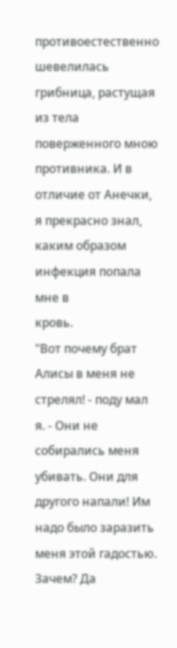противоестественно шевелилась грибница, растущая из тела поверженного мною
противника. И в отличие от Анечки, я прекрасно знал, каким образом инфекция попала мне в
кровь.
"Вот почему брат Алисы в меня не стрелял! - поду мал я. - Они не собирались меня
убивать. Они для другого напали! Им надо было заразить меня этой гадостью. Зачем? Да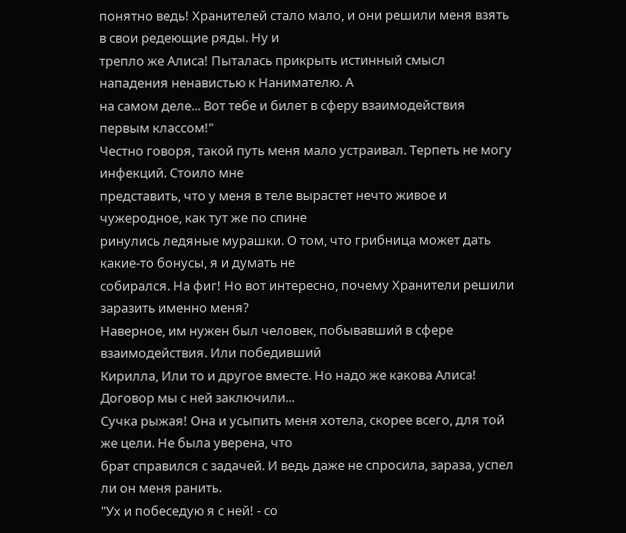понятно ведь! Хранителей стало мало, и они решили меня взять в свои редеющие ряды. Ну и
трепло же Алиса! Пыталась прикрыть истинный смысл нападения ненавистью к Нанимателю. А
на самом деле... Вот тебе и билет в сферу взаимодействия первым классом!"
Честно говоря, такой путь меня мало устраивал. Терпеть не могу инфекций. Стоило мне
представить, что у меня в теле вырастет нечто живое и чужеродное, как тут же по спине
ринулись ледяные мурашки. О том, что грибница может дать какие-то бонусы, я и думать не
собирался. На фиг! Но вот интересно, почему Хранители решили заразить именно меня?
Наверное, им нужен был человек, побывавший в сфере взаимодействия. Или победивший
Кирилла, Или то и другое вместе. Но надо же какова Алиса! Договор мы с ней заключили...
Сучка рыжая! Она и усыпить меня хотела, скорее всего, для той же цели. Не была уверена, что
брат справился с задачей. И ведь даже не спросила, зараза, успел ли он меня ранить.
"Ух и побеседую я с ней! - со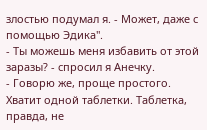злостью подумал я. - Может, даже с помощью Эдика".
- Ты можешь меня избавить от этой заразы? - спросил я Анечку.
- Говорю же, проще простого. Хватит одной таблетки. Таблетка, правда, не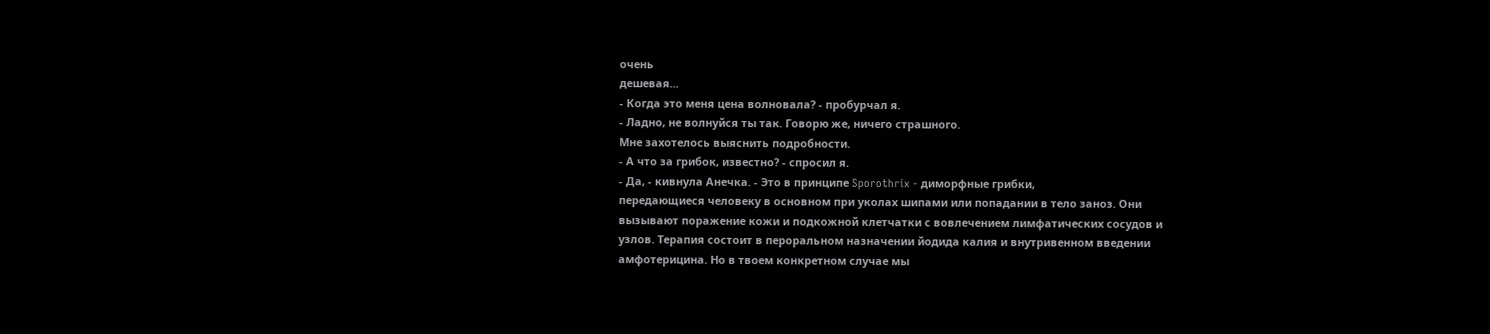очень
дешевая...
- Когда это меня цена волновала? - пробурчал я.
- Ладно, не волнуйся ты так. Говорю же, ничего страшного.
Мне захотелось выяснить подробности.
- А что за грибок, известно? - спросил я.
- Да, - кивнула Анечка. - Это в принципе Sporothrix - диморфные грибки,
передающиеся человеку в основном при уколах шипами или попадании в тело заноз. Они
вызывают поражение кожи и подкожной клетчатки с вовлечением лимфатических сосудов и
узлов. Терапия состоит в пероральном назначении йодида калия и внутривенном введении
амфотерицина. Но в твоем конкретном случае мы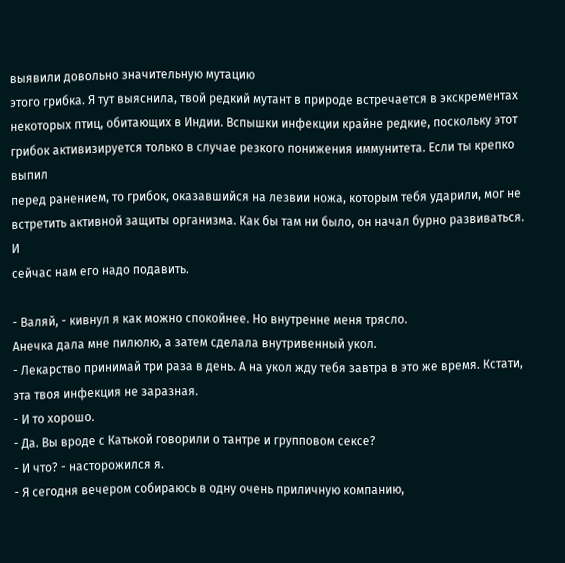выявили довольно значительную мутацию
этого грибка. Я тут выяснила, твой редкий мутант в природе встречается в экскрементах
некоторых птиц, обитающих в Индии. Вспышки инфекции крайне редкие, поскольку этот
грибок активизируется только в случае резкого понижения иммунитета. Если ты крепко выпил
перед ранением, то грибок, оказавшийся на лезвии ножа, которым тебя ударили, мог не
встретить активной защиты организма. Как бы там ни было, он начал бурно развиваться. И
сейчас нам его надо подавить.

- Валяй, - кивнул я как можно спокойнее. Но внутренне меня трясло.
Анечка дала мне пилюлю, а затем сделала внутривенный укол.
- Лекарство принимай три раза в день. А на укол жду тебя завтра в это же время. Кстати,
эта твоя инфекция не заразная.
- И то хорошо.
- Да. Вы вроде с Катькой говорили о тантре и групповом сексе?
- И что? - насторожился я.
- Я сегодня вечером собираюсь в одну очень приличную компанию,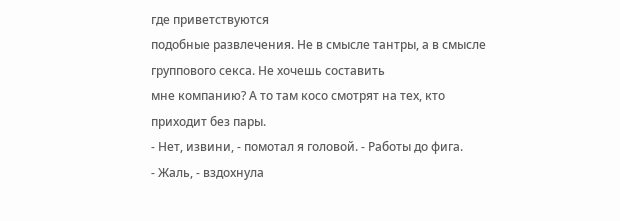где приветствуются
подобные развлечения. Не в смысле тантры, а в смысле группового секса. Не хочешь составить
мне компанию? А то там косо смотрят на тех, кто приходит без пары.
- Нет, извини, - помотал я головой. - Работы до фига.
- Жаль, - вздохнула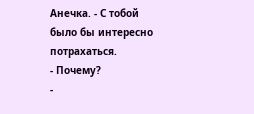Анечка. - С тобой было бы интересно потрахаться.
- Почему?
-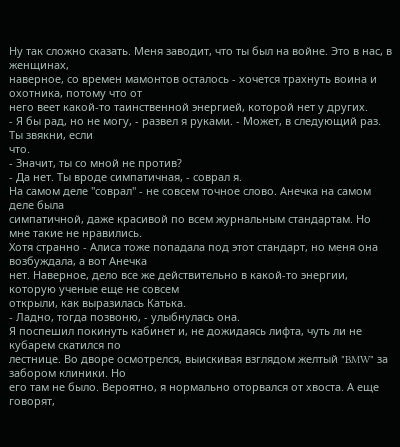Ну так сложно сказать. Меня заводит, что ты был на войне. Это в нас, в женщинах,
наверное, со времен мамонтов осталось - хочется трахнуть воина и охотника, потому что от
него веет какой-то таинственной энергией, которой нет у других.
- Я бы рад, но не могу, - развел я руками. - Может, в следующий раз. Ты звякни, если
что.
- Значит, ты со мной не против?
- Да нет. Ты вроде симпатичная, - соврал я.
На самом деле "соврал" - не совсем точное слово. Анечка на самом деле была
симпатичной, даже красивой по всем журнальным стандартам. Но мне такие не нравились.
Хотя странно - Алиса тоже попадала под этот стандарт, но меня она возбуждала, а вот Анечка
нет. Наверное, дело все же действительно в какой-то энергии, которую ученые еще не совсем
открыли, как выразилась Катька.
- Ладно, тогда позвоню, - улыбнулась она.
Я поспешил покинуть кабинет и, не дожидаясь лифта, чуть ли не кубарем скатился по
лестнице. Во дворе осмотрелся, выискивая взглядом желтый "BMW" за забором клиники. Но
его там не было. Вероятно, я нормально оторвался от хвоста. А еще говорят,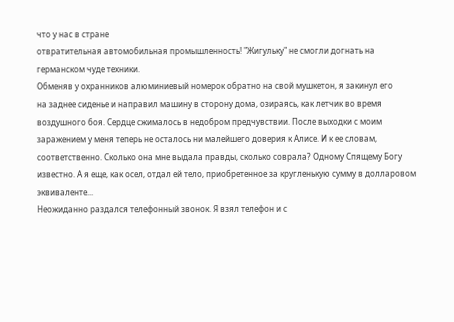что у нас в стране
отвратительная автомобильная промышленность! "Жигульку" не смогли догнать на
германском чуде техники.
Обменяв у охранников алюминиевый номерок обратно на свой мушкетон, я закинул его
на заднее сиденье и направил машину в сторону дома, озираясь, как летчик во время
воздушного боя. Сердце сжималось в недобром предчувствии. После выходки с моим
заражением у меня теперь не осталось ни малейшего доверия к Алисе. И к ее словам,
соответственно. Сколько она мне выдала правды, сколько соврала? Одному Спящему Богу
известно. А я еще, как осел, отдал ей тело, приобретенное за кругленькую сумму в долларовом
эквиваленте...
Неожиданно раздался телефонный звонок. Я взял телефон и с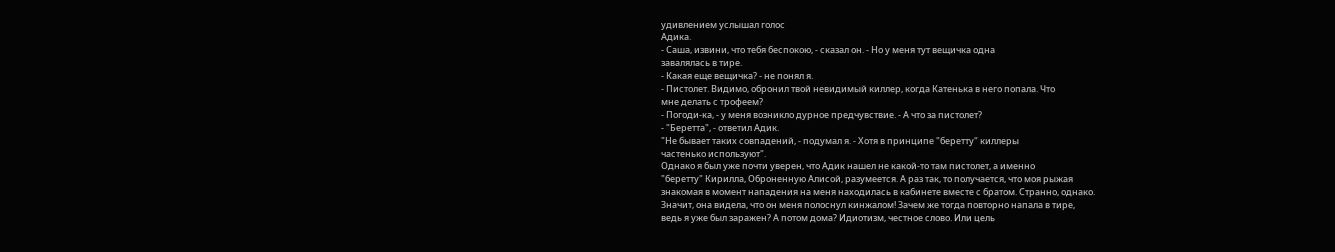удивлением услышал голос
Адика.
- Саша, извини, что тебя беспокою, - сказал он. - Но у меня тут вещичка одна
завалялась в тире.
- Какая еще вещичка? - не понял я.
- Пистолет. Видимо, обронил твой невидимый киллер, когда Катенька в него попала. Что
мне делать с трофеем?
- Погоди-ка, - у меня возникло дурное предчувствие. - А что за пистолет?
- "Беретта", - ответил Адик.
"Не бывает таких совпадений, - подумал я. - Хотя в принципе "беретту" киллеры
частенько используют".
Однако я был уже почти уверен, что Адик нашел не какой-то там пистолет, а именно
"беретту" Кирилла, Оброненную Алисой, разумеется. А раз так, то получается, что моя рыжая
знакомая в момент нападения на меня находилась в кабинете вместе с братом. Странно, однако.
Значит, она видела, что он меня полоснул кинжалом! Зачем же тогда повторно напала в тире,
ведь я уже был заражен? А потом дома? Идиотизм, честное слово. Или цель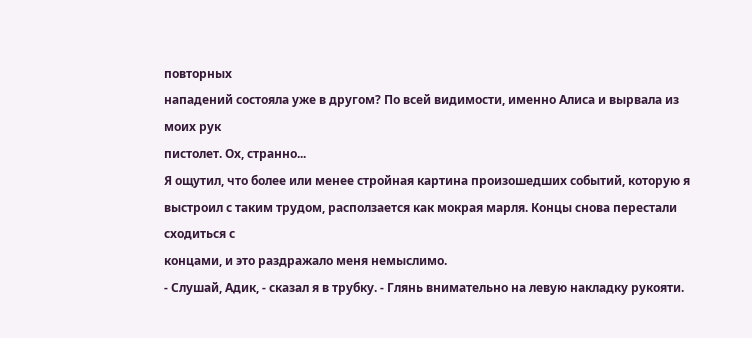повторных
нападений состояла уже в другом? По всей видимости, именно Алиса и вырвала из моих рук
пистолет. Ох, странно...
Я ощутил, что более или менее стройная картина произошедших событий, которую я
выстроил с таким трудом, расползается как мокрая марля. Концы снова перестали сходиться с
концами, и это раздражало меня немыслимо.
- Слушай, Адик, - сказал я в трубку. - Глянь внимательно на левую накладку рукояти.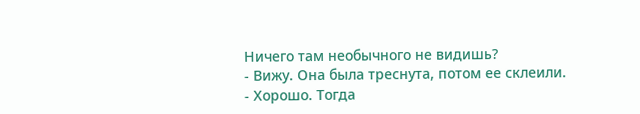Ничего там необычного не видишь?
- Вижу. Она была треснута, потом ее склеили.
- Хорошо. Тогда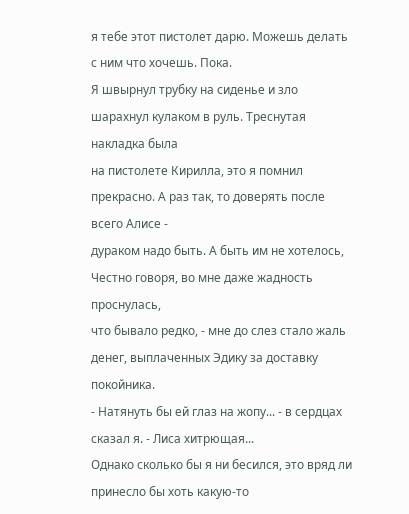я тебе этот пистолет дарю. Можешь делать с ним что хочешь. Пока.
Я швырнул трубку на сиденье и зло шарахнул кулаком в руль. Треснутая накладка была
на пистолете Кирилла, это я помнил прекрасно. А раз так, то доверять после всего Алисе -
дураком надо быть. А быть им не хотелось, Честно говоря, во мне даже жадность проснулась,
что бывало редко, - мне до слез стало жаль денег, выплаченных Эдику за доставку покойника.
- Натянуть бы ей глаз на жопу... - в сердцах сказал я. - Лиса хитрющая...
Однако сколько бы я ни бесился, это вряд ли принесло бы хоть какую-то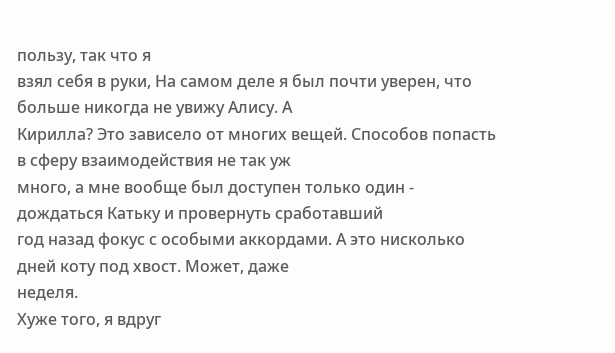пользу, так что я
взял себя в руки, На самом деле я был почти уверен, что больше никогда не увижу Алису. А
Кирилла? Это зависело от многих вещей. Способов попасть в сферу взаимодействия не так уж
много, а мне вообще был доступен только один - дождаться Катьку и провернуть сработавший
год назад фокус с особыми аккордами. А это нисколько дней коту под хвост. Может, даже
неделя.
Хуже того, я вдруг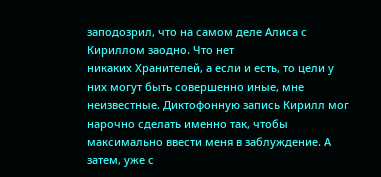заподозрил, что на самом деле Алиса с Кириллом заодно. Что нет
никаких Хранителей, а если и есть, то цели у них могут быть совершенно иные, мне
неизвестные. Диктофонную запись Кирилл мог нарочно сделать именно так, чтобы
максимально ввести меня в заблуждение. А затем, уже с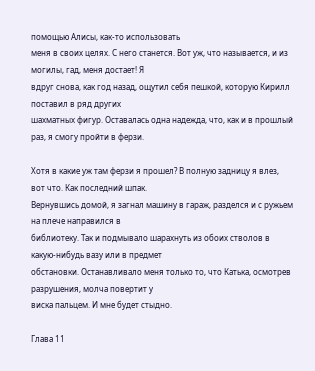помощью Алисы, как-то использовать
меня в своих целях. С него станется. Вот уж, что называется, и из могилы, гад, меня достает! Я
вдруг снова, как год назад, ощутил себя пешкой, которую Кирилл поставил в ряд других
шахматных фигур. Оставалась одна надежда, что, как и в прошлый раз, я смогу пройти в ферзи.

Хотя в какие уж там ферзи я прошел? В полную задницу я влез, вот что. Как последний шпак.
Вернувшись домой, я загнал машину в гараж, разделся и с ружьем на плече направился в
библиотеку. Так и подмывало шарахнуть из обоих стволов в какую-нибудь вазу или в предмет
обстановки. Останавливало меня только то, что Катька, осмотрев разрушения, молча повертит у
виска пальцем. И мне будет стыдно.

Глава 11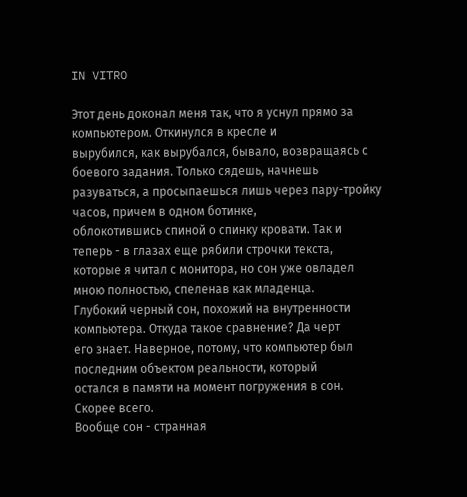IN VITRO

Этот день доконал меня так, что я уснул прямо за компьютером. Откинулся в кресле и
вырубился, как вырубался, бывало, возвращаясь с боевого задания. Только сядешь, начнешь
разуваться, а просыпаешься лишь через пару-тройку часов, причем в одном ботинке,
облокотившись спиной о спинку кровати. Так и теперь - в глазах еще рябили строчки текста,
которые я читал с монитора, но сон уже овладел мною полностью, спеленав как младенца.
Глубокий черный сон, похожий на внутренности компьютера. Откуда такое сравнение? Да черт
его знает. Наверное, потому, что компьютер был последним объектом реальности, который
остался в памяти на момент погружения в сон. Скорее всего.
Вообще сон - странная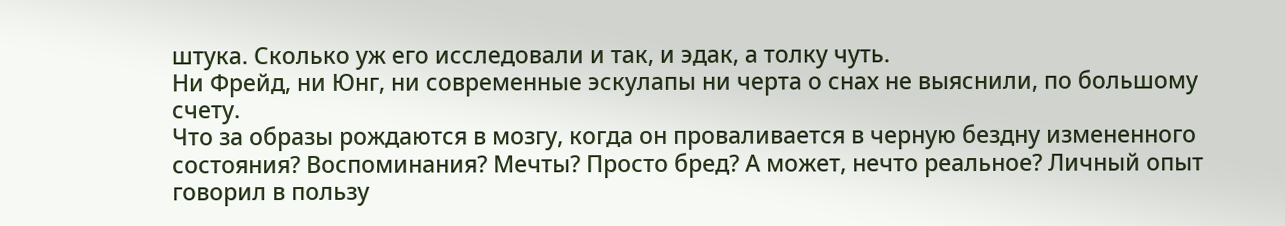штука. Сколько уж его исследовали и так, и эдак, а толку чуть.
Ни Фрейд, ни Юнг, ни современные эскулапы ни черта о снах не выяснили, по большому счету.
Что за образы рождаются в мозгу, когда он проваливается в черную бездну измененного
состояния? Воспоминания? Мечты? Просто бред? А может, нечто реальное? Личный опыт
говорил в пользу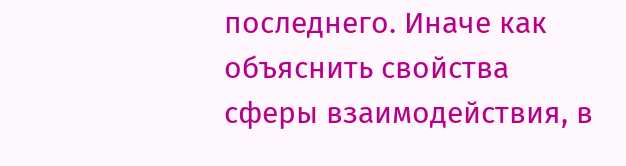последнего. Иначе как объяснить свойства сферы взаимодействия, в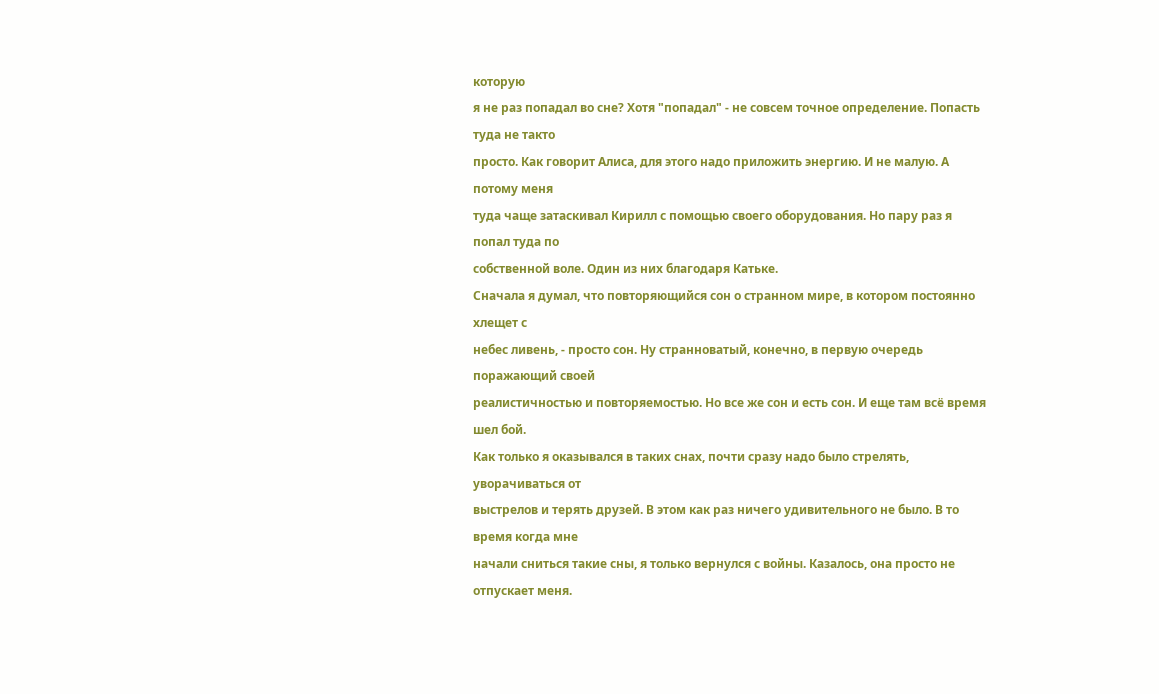которую
я не раз попадал во сне? Хотя "попадал" - не совсем точное определение. Попасть туда не такто
просто. Как говорит Алиса, для этого надо приложить энергию. И не малую. А потому меня
туда чаще затаскивал Кирилл с помощью своего оборудования. Но пару раз я попал туда по
собственной воле. Один из них благодаря Катьке.
Сначала я думал, что повторяющийся сон о странном мире, в котором постоянно хлещет с
небес ливень, - просто сон. Ну странноватый, конечно, в первую очередь поражающий своей
реалистичностью и повторяемостью. Но все же сон и есть сон. И еще там всё время шел бой.
Как только я оказывался в таких снах, почти сразу надо было стрелять, уворачиваться от
выстрелов и терять друзей. В этом как раз ничего удивительного не было. В то время когда мне
начали сниться такие сны, я только вернулся с войны. Казалось, она просто не отпускает меня.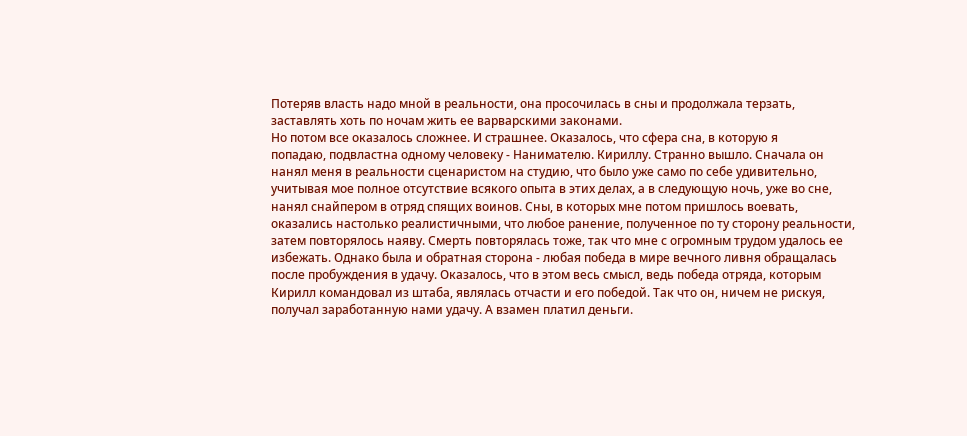Потеряв власть надо мной в реальности, она просочилась в сны и продолжала терзать,
заставлять хоть по ночам жить ее варварскими законами.
Но потом все оказалось сложнее. И страшнее. Оказалось, что сфера сна, в которую я
попадаю, подвластна одному человеку - Нанимателю. Кириллу. Странно вышло. Сначала он
нанял меня в реальности сценаристом на студию, что было уже само по себе удивительно,
учитывая мое полное отсутствие всякого опыта в этих делах, а в следующую ночь, уже во сне,
нанял снайпером в отряд спящих воинов. Сны, в которых мне потом пришлось воевать,
оказались настолько реалистичными, что любое ранение, полученное по ту сторону реальности,
затем повторялось наяву. Смерть повторялась тоже, так что мне с огромным трудом удалось ее
избежать. Однако была и обратная сторона - любая победа в мире вечного ливня обращалась
после пробуждения в удачу. Оказалось, что в этом весь смысл, ведь победа отряда, которым
Кирилл командовал из штаба, являлась отчасти и его победой. Так что он, ничем не рискуя,
получал заработанную нами удачу. А взамен платил деньги.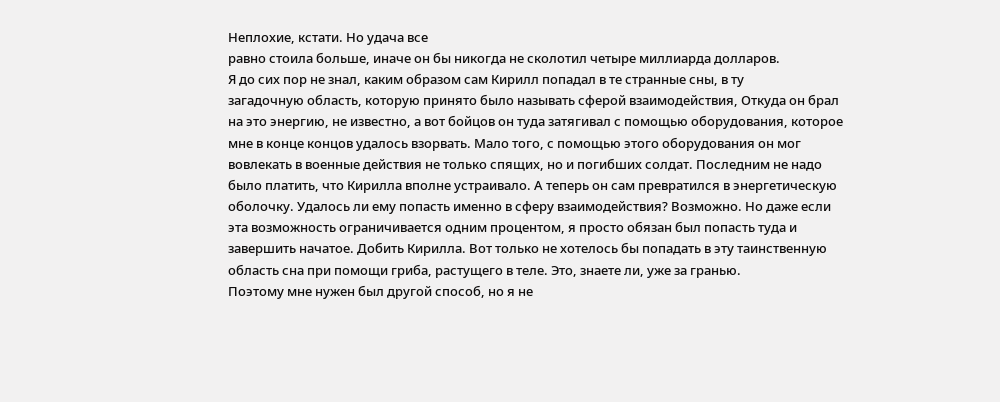Неплохие, кстати. Но удача все
равно стоила больше, иначе он бы никогда не сколотил четыре миллиарда долларов.
Я до сих пор не знал, каким образом сам Кирилл попадал в те странные сны, в ту
загадочную область, которую принято было называть сферой взаимодействия, Откуда он брал
на это энергию, не известно, а вот бойцов он туда затягивал с помощью оборудования, которое
мне в конце концов удалось взорвать. Мало того, с помощью этого оборудования он мог
вовлекать в военные действия не только спящих, но и погибших солдат. Последним не надо
было платить, что Кирилла вполне устраивало. А теперь он сам превратился в энергетическую
оболочку. Удалось ли ему попасть именно в сферу взаимодействия? Возможно. Но даже если
эта возможность ограничивается одним процентом, я просто обязан был попасть туда и
завершить начатое. Добить Кирилла. Вот только не хотелось бы попадать в эту таинственную
область сна при помощи гриба, растущего в теле. Это, знаете ли, уже за гранью.
Поэтому мне нужен был другой способ, но я не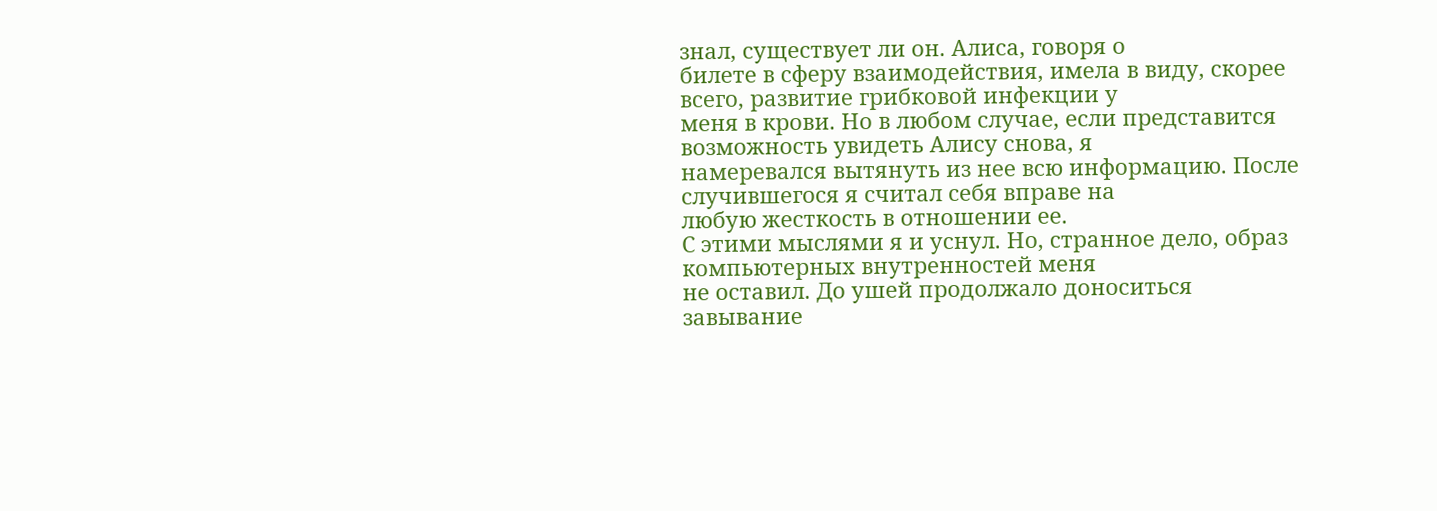знал, существует ли он. Алиса, говоря о
билете в сферу взаимодействия, имела в виду, скорее всего, развитие грибковой инфекции у
меня в крови. Но в любом случае, если представится возможность увидеть Алису снова, я
намеревался вытянуть из нее всю информацию. После случившегося я считал себя вправе на
любую жесткость в отношении ее.
С этими мыслями я и уснул. Но, странное дело, образ компьютерных внутренностей меня
не оставил. До ушей продолжало доноситься завывание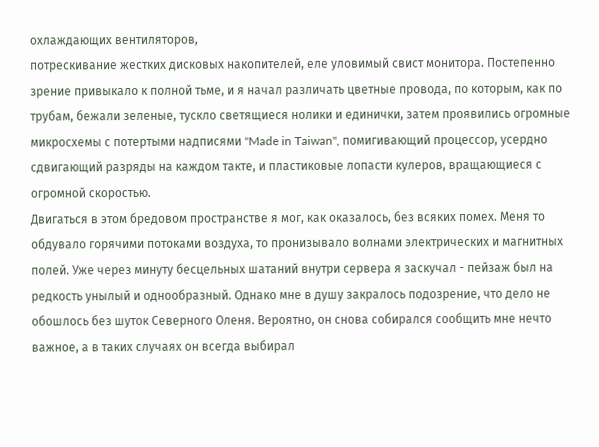охлаждающих вентиляторов,
потрескивание жестких дисковых накопителей, еле уловимый свист монитора. Постепенно
зрение привыкало к полной тьме, и я начал различать цветные провода, по которым, как по
трубам, бежали зеленые, тускло светящиеся нолики и единички, затем проявились огромные
микросхемы с потертыми надписями "Made in Taiwan", помигивающий процессор, усердно
сдвигающий разряды на каждом такте, и пластиковые лопасти кулеров, вращающиеся с
огромной скоростью.
Двигаться в этом бредовом пространстве я мог, как оказалось, без всяких помех. Меня то
обдувало горячими потоками воздуха, то пронизывало волнами электрических и магнитных
полей. Уже через минуту бесцельных шатаний внутри сервера я заскучал - пейзаж был на
редкость унылый и однообразный. Однако мне в душу закралось подозрение, что дело не
обошлось без шуток Северного Оленя. Вероятно, он снова собирался сообщить мне нечто
важное, а в таких случаях он всегда выбирал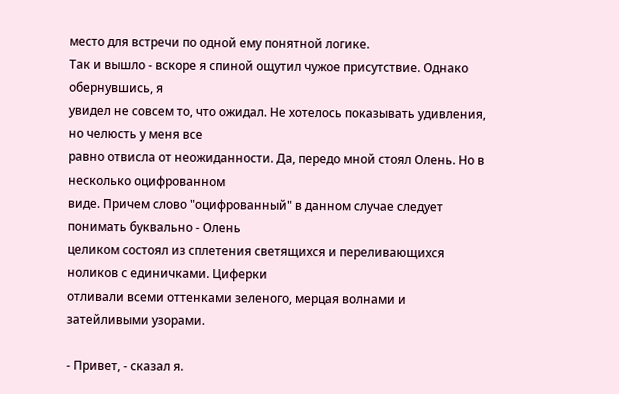место для встречи по одной ему понятной логике.
Так и вышло - вскоре я спиной ощутил чужое присутствие. Однако обернувшись, я
увидел не совсем то, что ожидал. Не хотелось показывать удивления, но челюсть у меня все
равно отвисла от неожиданности. Да, передо мной стоял Олень. Но в несколько оцифрованном
виде. Причем слово "оцифрованный" в данном случае следует понимать буквально - Олень
целиком состоял из сплетения светящихся и переливающихся ноликов с единичками. Циферки
отливали всеми оттенками зеленого, мерцая волнами и затейливыми узорами.

- Привет, - сказал я.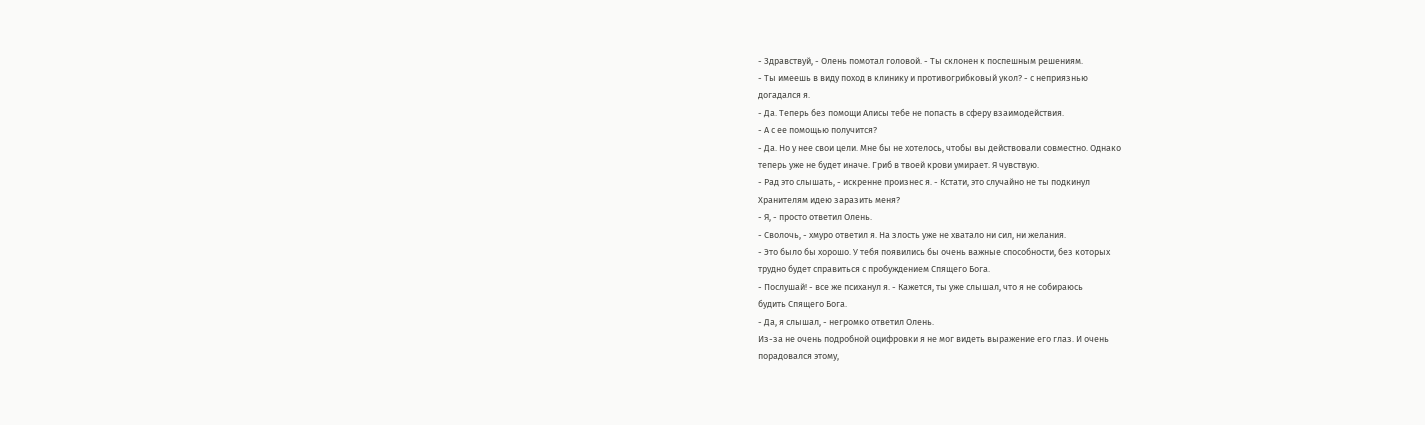- Здравствуй, - Олень помотал головой. - Ты склонен к поспешным решениям.
- Ты имеешь в виду поход в клинику и противогрибковый укол? - с неприязнью
догадался я.
- Да. Теперь без помощи Алисы тебе не попасть в сферу взаимодействия.
- А с ее помощью получится?
- Да. Но у нее свои цели. Мне бы не хотелось, чтобы вы действовали совместно. Однако
теперь уже не будет иначе. Гриб в твоей крови умирает. Я чувствую.
- Рад это слышать, - искренне произнес я. - Кстати, это случайно не ты подкинул
Хранителям идею заразить меня?
- Я, - просто ответил Олень.
- Сволочь, - хмуро ответил я. На злость уже не хватало ни сил, ни желания.
- Это было бы хорошо. У тебя появились бы очень важные способности, без которых
трудно будет справиться с пробуждением Спящего Бога.
- Послушай! - все же психанул я. - Кажется, ты уже слышал, что я не собираюсь
будить Спящего Бога.
- Да, я слышал, - негромко ответил Олень.
Из-за не очень подробной оцифровки я не мог видеть выражение его глаз. И очень
порадовался этому,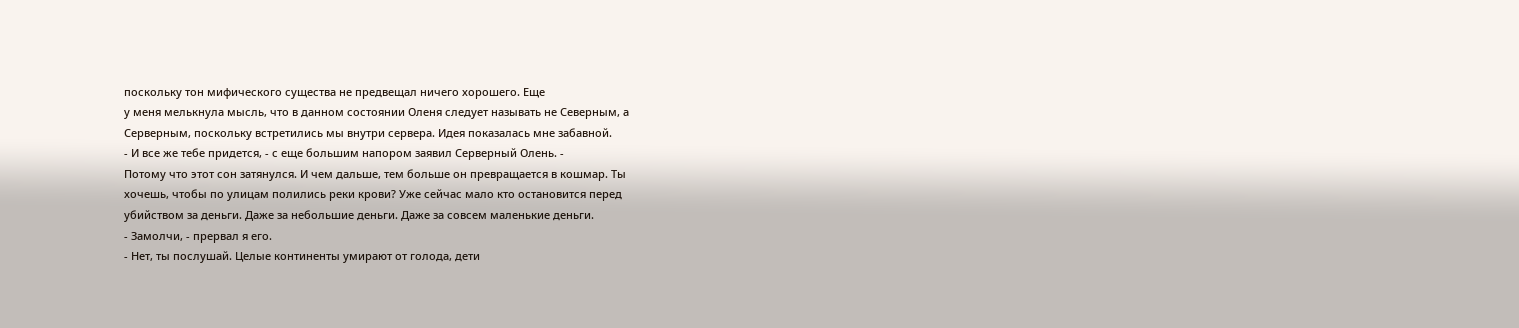поскольку тон мифического существа не предвещал ничего хорошего. Еще
у меня мелькнула мысль, что в данном состоянии Оленя следует называть не Северным, а
Серверным, поскольку встретились мы внутри сервера. Идея показалась мне забавной.
- И все же тебе придется, - с еще большим напором заявил Серверный Олень. -
Потому что этот сон затянулся. И чем дальше, тем больше он превращается в кошмар. Ты
хочешь, чтобы по улицам полились реки крови? Уже сейчас мало кто остановится перед
убийством за деньги. Даже за небольшие деньги. Даже за совсем маленькие деньги.
- Замолчи, - прервал я его.
- Нет, ты послушай. Целые континенты умирают от голода, дети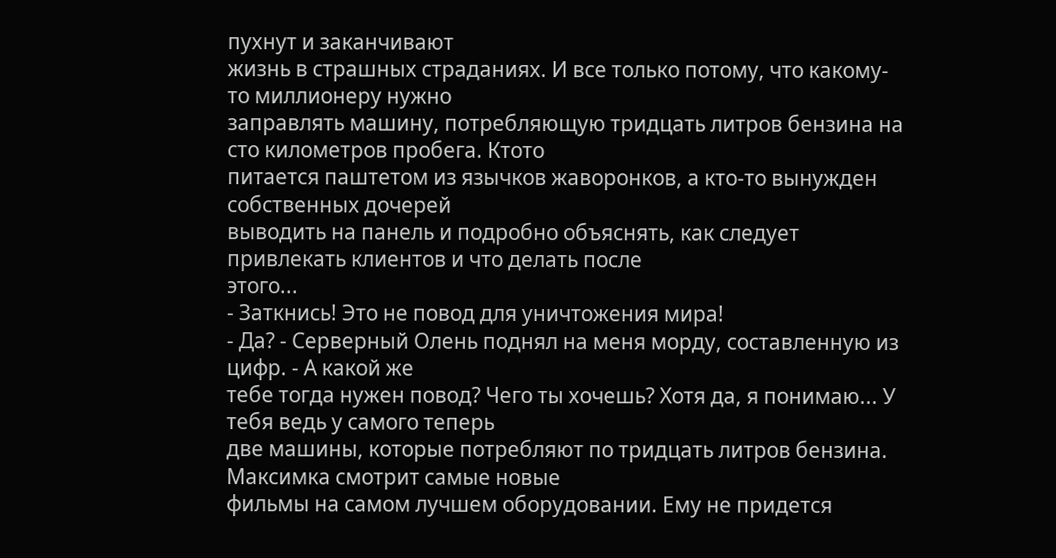пухнут и заканчивают
жизнь в страшных страданиях. И все только потому, что какому-то миллионеру нужно
заправлять машину, потребляющую тридцать литров бензина на сто километров пробега. Ктото
питается паштетом из язычков жаворонков, а кто-то вынужден собственных дочерей
выводить на панель и подробно объяснять, как следует привлекать клиентов и что делать после
этого...
- Заткнись! Это не повод для уничтожения мира!
- Да? - Серверный Олень поднял на меня морду, составленную из цифр. - А какой же
тебе тогда нужен повод? Чего ты хочешь? Хотя да, я понимаю... У тебя ведь у самого теперь
две машины, которые потребляют по тридцать литров бензина. Максимка смотрит самые новые
фильмы на самом лучшем оборудовании. Ему не придется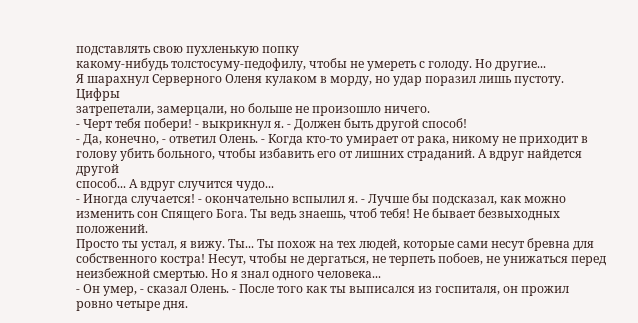подставлять свою пухленькую попку
какому-нибудь толстосуму-педофилу, чтобы не умереть с голоду. Но другие...
Я шарахнул Серверного Оленя кулаком в морду, но удар поразил лишь пустоту. Цифры
затрепетали, замерцали, но больше не произошло ничего.
- Черт тебя побери! - выкрикнул я. - Должен быть другой способ!
- Да, конечно, - ответил Олень. - Когда кто-то умирает от рака, никому не приходит в
голову убить больного, чтобы избавить его от лишних страданий. А вдруг найдется другой
способ... А вдруг случится чудо...
- Иногда случается! - окончательно вспылил я. - Лучше бы подсказал, как можно
изменить сон Спящего Бога. Ты ведь знаешь, чтоб тебя! Не бывает безвыходных положений.
Просто ты устал, я вижу. Ты... Ты похож на тех людей, которые сами несут бревна для
собственного костра! Несут, чтобы не дергаться, не терпеть побоев, не унижаться перед
неизбежной смертью. Но я знал одного человека...
- Он умер, - сказал Олень. - После того как ты выписался из госпиталя, он прожил
ровно четыре дня.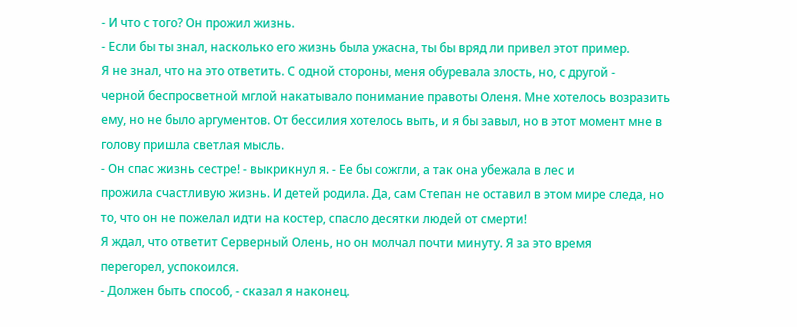- И что с того? Он прожил жизнь.
- Если бы ты знал, насколько его жизнь была ужасна, ты бы вряд ли привел этот пример.
Я не знал, что на это ответить. С одной стороны, меня обуревала злость, но, с другой -
черной беспросветной мглой накатывало понимание правоты Оленя. Мне хотелось возразить
ему, но не было аргументов. От бессилия хотелось выть, и я бы завыл, но в этот момент мне в
голову пришла светлая мысль.
- Он спас жизнь сестре! - выкрикнул я. - Ее бы сожгли, а так она убежала в лес и
прожила счастливую жизнь. И детей родила. Да, сам Степан не оставил в этом мире следа, но
то, что он не пожелал идти на костер, спасло десятки людей от смерти!
Я ждал, что ответит Серверный Олень, но он молчал почти минуту. Я за это время
перегорел, успокоился.
- Должен быть способ, - сказал я наконец.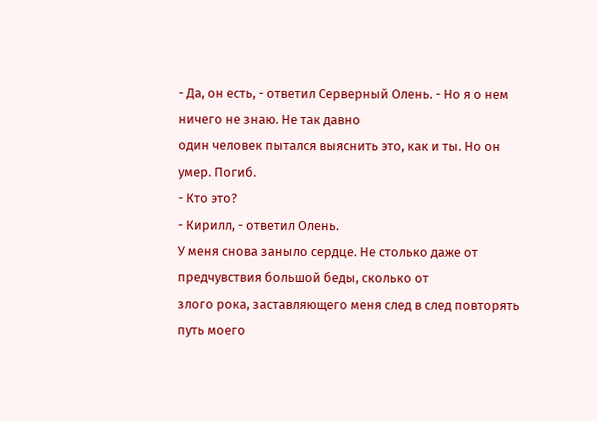- Да, он есть, - ответил Серверный Олень. - Но я о нем ничего не знаю. Не так давно
один человек пытался выяснить это, как и ты. Но он умер. Погиб.
- Кто это?
- Кирилл, - ответил Олень.
У меня снова заныло сердце. Не столько даже от предчувствия большой беды, сколько от
злого рока, заставляющего меня след в след повторять путь моего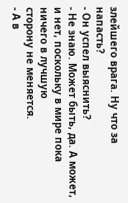злейшего врага. Ну что за
напасть?
- Он успел выяснить?
- Не знаю. Может быть, да. А может, и нет, поскольку в мире пока ничего в лучшую
сторону не меняется.
- А в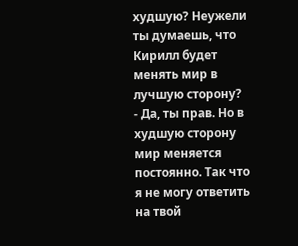худшую? Неужели ты думаешь, что Кирилл будет менять мир в лучшую сторону?
- Да, ты прав. Но в худшую сторону мир меняется постоянно. Так что я не могу ответить
на твой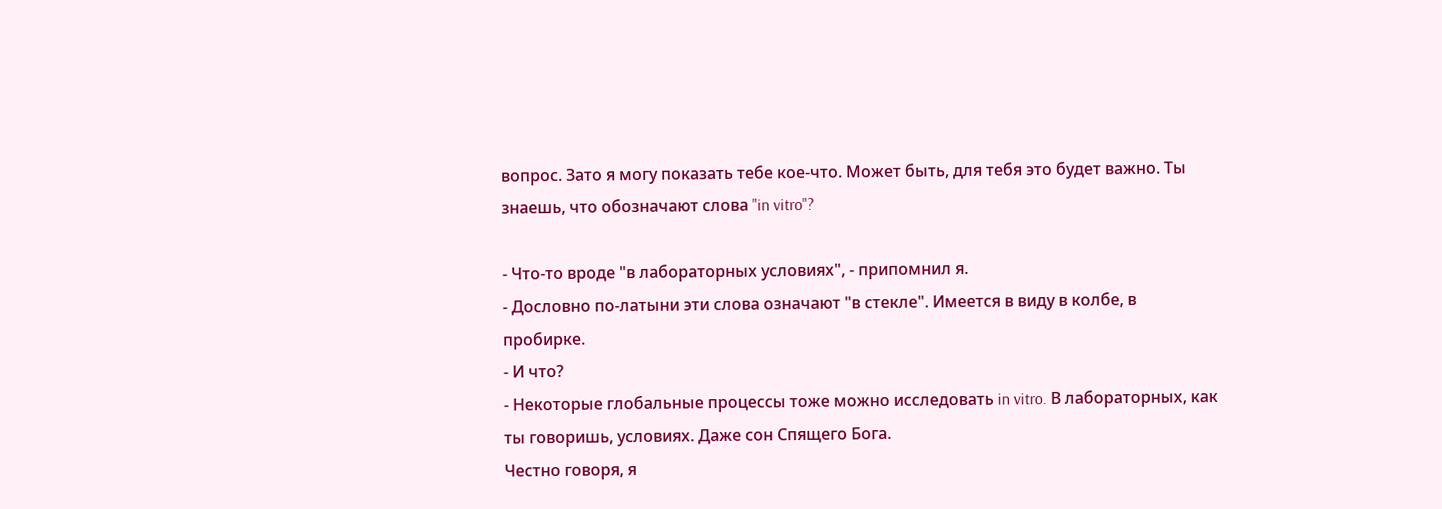вопрос. Зато я могу показать тебе кое-что. Может быть, для тебя это будет важно. Ты
знаешь, что обозначают слова "in vitro"?

- Что-то вроде "в лабораторных условиях", - припомнил я.
- Дословно по-латыни эти слова означают "в стекле". Имеется в виду в колбе, в
пробирке.
- И что?
- Некоторые глобальные процессы тоже можно исследовать in vitro. В лабораторных, как
ты говоришь, условиях. Даже сон Спящего Бога.
Честно говоря, я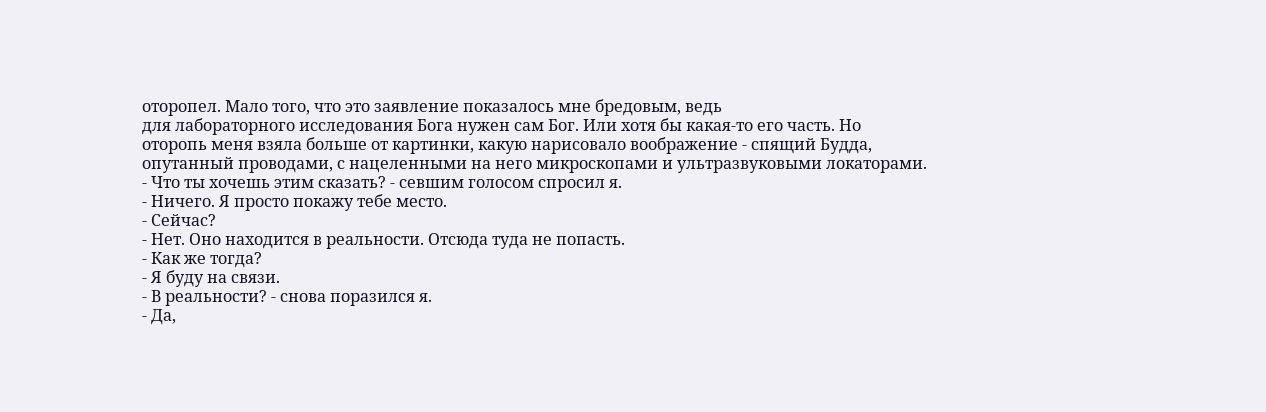оторопел. Мало того, что это заявление показалось мне бредовым, ведь
для лабораторного исследования Бога нужен сам Бог. Или хотя бы какая-то его часть. Но
оторопь меня взяла больше от картинки, какую нарисовало воображение - спящий Будда,
опутанный проводами, с нацеленными на него микроскопами и ультразвуковыми локаторами.
- Что ты хочешь этим сказать? - севшим голосом спросил я.
- Ничего. Я просто покажу тебе место.
- Сейчас?
- Нет. Оно находится в реальности. Отсюда туда не попасть.
- Как же тогда?
- Я буду на связи.
- В реальности? - снова поразился я.
- Да,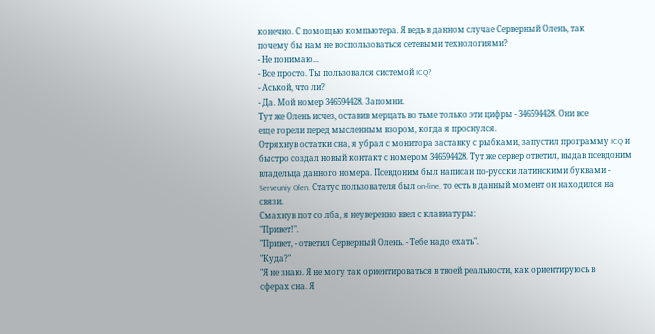конечно. С помощью компьютера. Я ведь в данном случае Серверный Олень, так
почему бы нам не воспользоваться сетевыми технологиями?
- Не понимаю...
- Все просто. Ты пользовался системой ICQ?
- Аськой, что ли?
- Да. Мой номер 346594428. Запомни.
Тут же Олень исчез, оставив мерцать во тьме только эти цифры - 346594428. Они все
еще горели перед мысленным взором, когда я проснулся.
Отряхнув остатки сна, я убрал с монитора заставку с рыбками, запустил программу ICQ и
быстро создал новый контакт с номером 346594428. Тут же сервер ответил, выдав псевдоним
владельца данного номера. Псевдоним был написан по-русски латинскими буквами -
Serveuniy Olen. Статус пользователя был on-line, то есть в данный момент он находился на
связи.
Смахнув пот со лба, я неуверенно ввел с клавиатуры:
"Привет!".
"Привет, - ответил Серверный Олень. - Тебе надо ехать".
"Куда?"
"Я не знаю. Я не могу так ориентироваться в твоей реальности, как ориентируюсь в
сферах сна. Я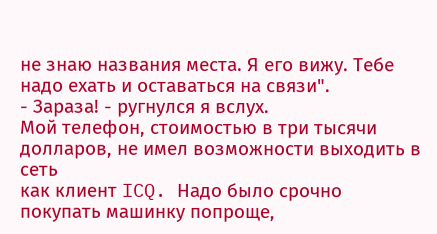не знаю названия места. Я его вижу. Тебе надо ехать и оставаться на связи".
- Зараза! - ругнулся я вслух.
Мой телефон, стоимостью в три тысячи долларов, не имел возможности выходить в сеть
как клиент ICQ. Надо было срочно покупать машинку попроще,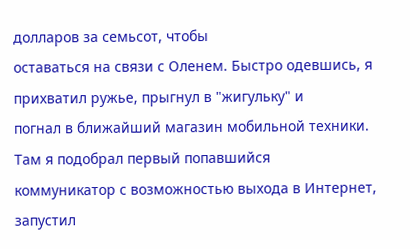долларов за семьсот, чтобы
оставаться на связи с Оленем. Быстро одевшись, я прихватил ружье, прыгнул в "жигульку" и
погнал в ближайший магазин мобильной техники. Там я подобрал первый попавшийся
коммуникатор с возможностью выхода в Интернет, запустил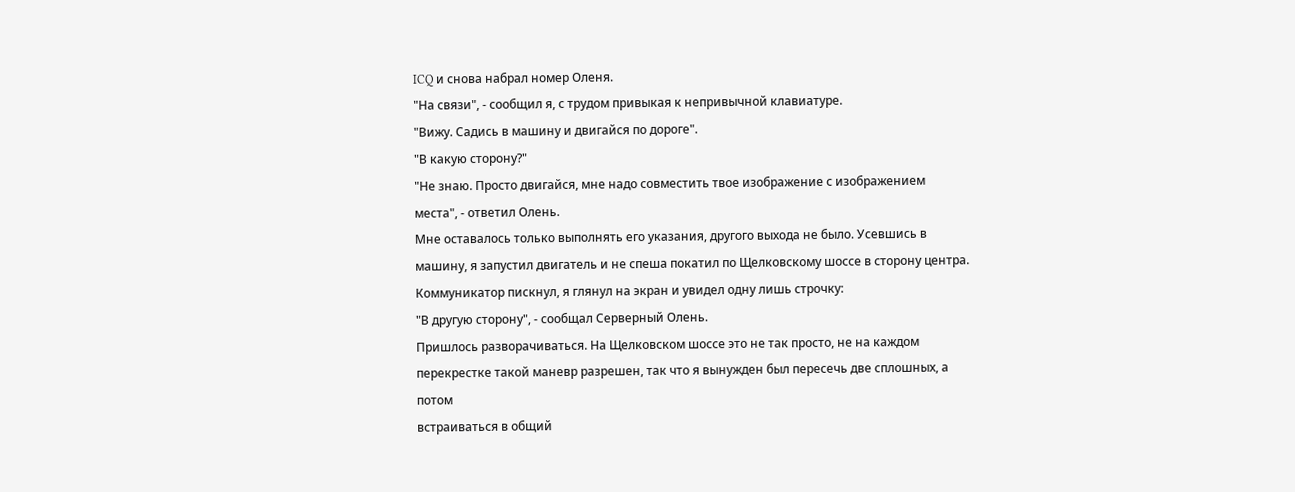ICQ и снова набрал номер Оленя.
"На связи", - сообщил я, с трудом привыкая к непривычной клавиатуре.
"Вижу. Садись в машину и двигайся по дороге".
"В какую сторону?"
"Не знаю. Просто двигайся, мне надо совместить твое изображение с изображением
места", - ответил Олень.
Мне оставалось только выполнять его указания, другого выхода не было. Усевшись в
машину, я запустил двигатель и не спеша покатил по Щелковскому шоссе в сторону центра.
Коммуникатор пискнул, я глянул на экран и увидел одну лишь строчку:
"В другую сторону", - сообщал Серверный Олень.
Пришлось разворачиваться. На Щелковском шоссе это не так просто, не на каждом
перекрестке такой маневр разрешен, так что я вынужден был пересечь две сплошных, а потом
встраиваться в общий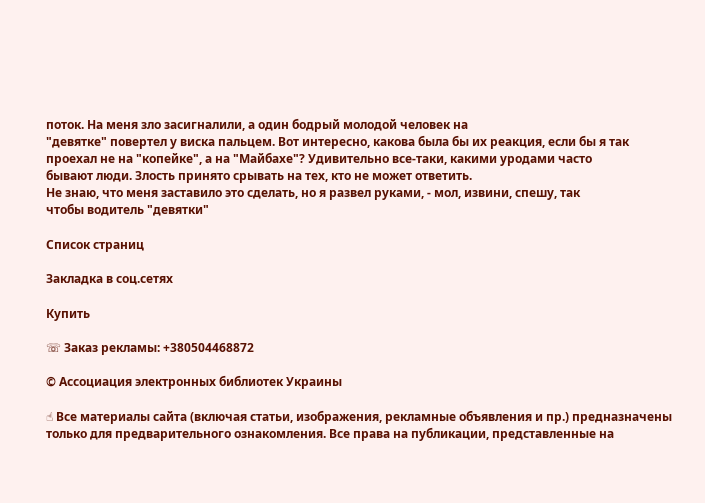поток. На меня зло засигналили, а один бодрый молодой человек на
"девятке" повертел у виска пальцем. Вот интересно, какова была бы их реакция, если бы я так
проехал не на "копейке", а на "Майбахе"? Удивительно все-таки, какими уродами часто
бывают люди. Злость принято срывать на тех, кто не может ответить.
Не знаю, что меня заставило это сделать, но я развел руками, - мол, извини, спешу, так
чтобы водитель "девятки"

Список страниц

Закладка в соц.сетях

Купить

☏ Заказ рекламы: +380504468872

© Ассоциация электронных библиотек Украины

☝ Все материалы сайта (включая статьи, изображения, рекламные объявления и пр.) предназначены только для предварительного ознакомления. Все права на публикации, представленные на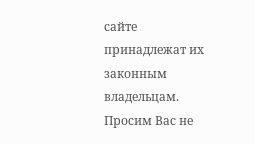сайте принадлежат их законным владельцам. Просим Вас не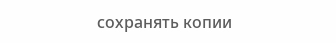сохранять копии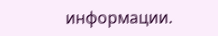информации.